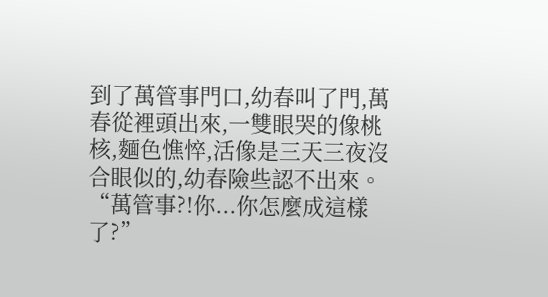到了萬管事門口,幼春叫了門,萬春從裡頭出來,一雙眼哭的像桃核,麵色憔悴,活像是三天三夜沒合眼似的,幼春險些認不出來。
“萬管事?!你...你怎麼成這樣了?”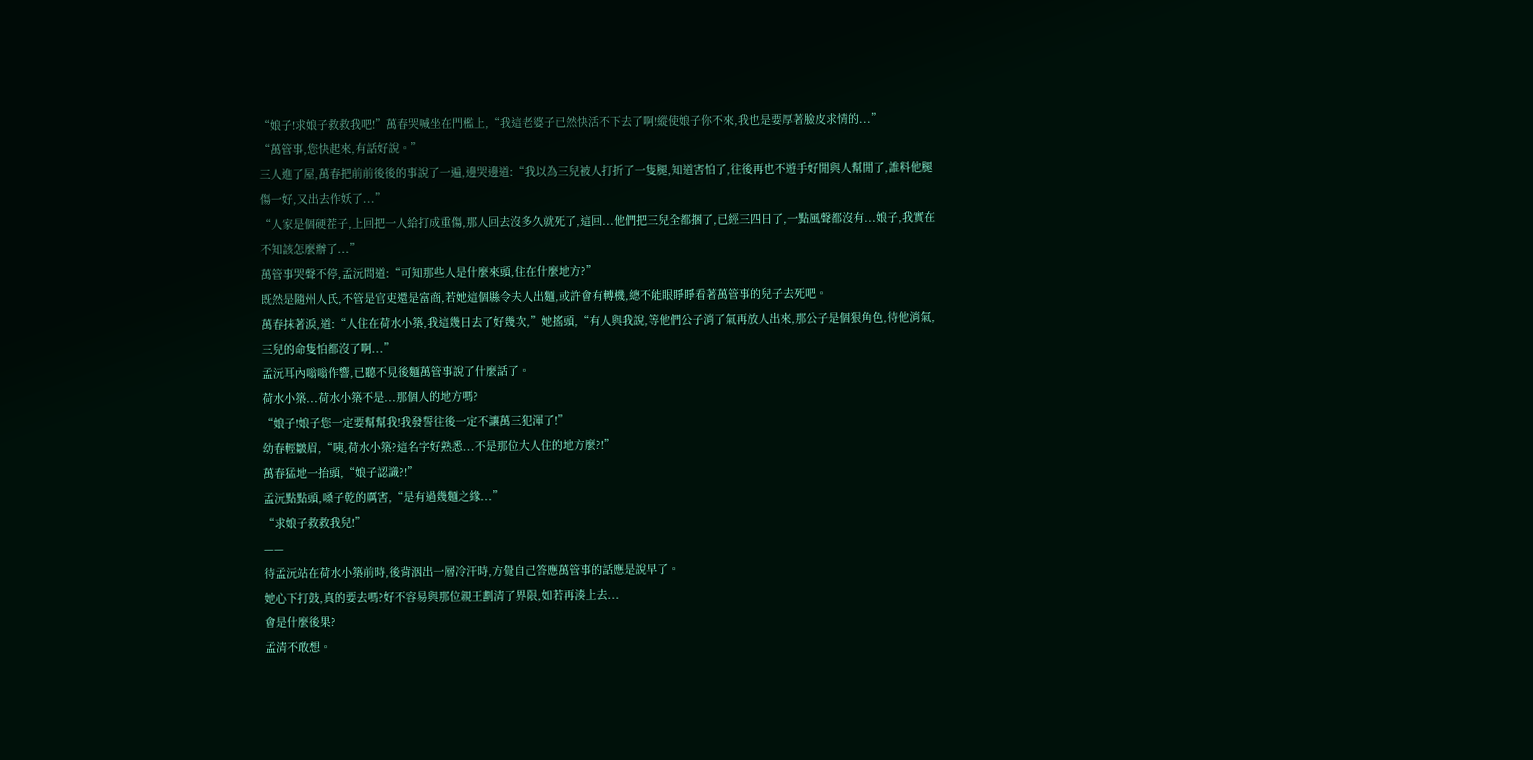“娘子!求娘子救救我吧!”萬春哭喊坐在門檻上,“我這老婆子已然快活不下去了啊!縱使娘子你不來,我也是要厚著臉皮求情的...”
“萬管事,您快起來,有話好說。”
三人進了屋,萬春把前前後後的事說了一遍,邊哭邊道:“我以為三兒被人打折了一隻腿,知道害怕了,往後再也不遊手好閒與人幫閒了,誰料他腿傷一好,又出去作妖了...”
“人家是個硬茬子,上回把一人給打成重傷,那人回去沒多久就死了,這回...他們把三兒全都捆了,已經三四日了,一點風聲都沒有...娘子,我實在不知該怎麼辦了...”
萬管事哭聲不停,孟沅問道:“可知那些人是什麼來頭,住在什麼地方?”
既然是隨州人氏,不管是官吏還是富商,若她這個縣令夫人出麵,或許會有轉機,總不能眼睜睜看著萬管事的兒子去死吧。
萬春抹著淚,道:“人住在荷水小築,我這幾日去了好幾次,”她搖頭,“有人與我說,等他們公子消了氣再放人出來,那公子是個狠角色,待他消氣,三兒的命隻怕都沒了啊...”
孟沅耳內嗡嗡作響,已聽不見後麵萬管事說了什麼話了。
荷水小築...荷水小築不是...那個人的地方嗎?
“娘子!娘子您一定要幫幫我!我發誓往後一定不讓萬三犯渾了!”
幼春輕皺眉,“咦,荷水小築?這名字好熟悉...不是那位大人住的地方麼?!”
萬春猛地一抬頭,“娘子認識?!”
孟沅點點頭,嗓子乾的厲害,“是有過幾麵之緣...”
“求娘子救救我兒!”
——
待孟沅站在荷水小築前時,後背洇出一層冷汗時,方覺自己答應萬管事的話應是說早了。
她心下打鼓,真的要去嗎?好不容易與那位親王劃清了界限,如若再湊上去...
會是什麼後果?
孟清不敢想。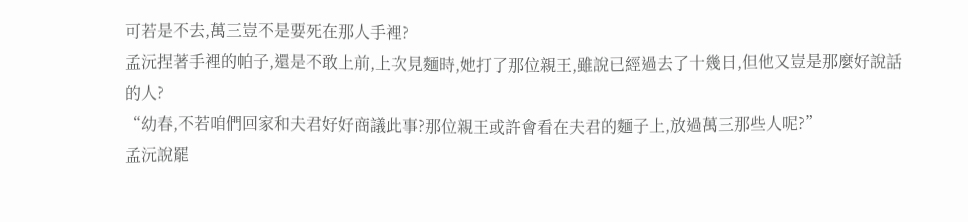可若是不去,萬三豈不是要死在那人手裡?
孟沅捏著手裡的帕子,還是不敢上前,上次見麵時,她打了那位親王,雖說已經過去了十幾日,但他又豈是那麼好說話的人?
“幼春,不若咱們回家和夫君好好商議此事?那位親王或許會看在夫君的麵子上,放過萬三那些人呢?”
孟沅說罷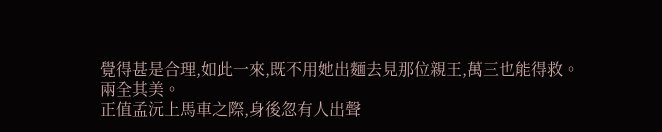覺得甚是合理,如此一來,既不用她出麵去見那位親王,萬三也能得救。
兩全其美。
正值孟沅上馬車之際,身後忽有人出聲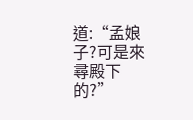道:“孟娘子?可是來尋殿下的?”